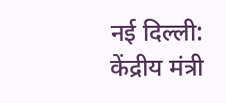नई दिल्ली: केंद्रीय मंत्री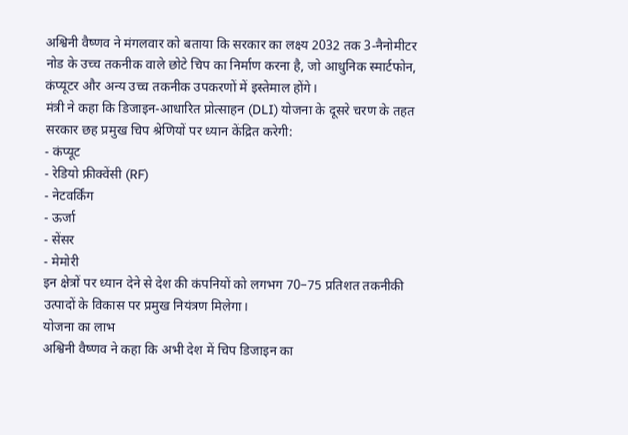अश्विनी वैष्णव ने मंगलवार को बताया कि सरकार का लक्ष्य 2032 तक 3-नैनोमीटर नोड के उच्च तकनीक वाले छोटे चिप का निर्माण करना है, जो आधुनिक स्मार्टफोन, कंप्यूटर और अन्य उच्च तकनीक उपकरणों में इस्तेमाल होंगे।
मंत्री ने कहा कि डिजाइन-आधारित प्रोत्साहन (DLI) योजना के दूसरे चरण के तहत सरकार छह प्रमुख चिप श्रेणियों पर ध्यान केंद्रित करेगी:
- कंप्यूट
- रेडियो फ्रीक्वेंसी (RF)
- नेटवर्किंग
- ऊर्जा
- सेंसर
- मेमोरी
इन क्षेत्रों पर ध्यान देने से देश की कंपनियों को लगभग 70–75 प्रतिशत तकनीकी उत्पादों के विकास पर प्रमुख नियंत्रण मिलेगा।
योजना का लाभ
अश्विनी वैष्णव ने कहा कि अभी देश में चिप डिजाइन का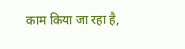काम किया जा रहा है,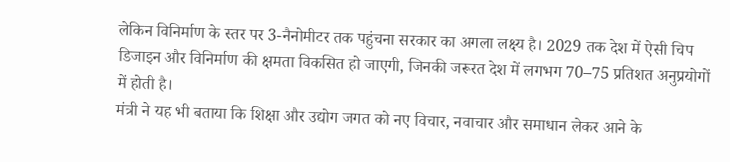लेकिन विनिर्माण के स्तर पर 3-नैनोमीटर तक पहुंचना सरकार का अगला लक्ष्य है। 2029 तक देश में ऐसी चिप डिजाइन और विनिर्माण की क्षमता विकसित हो जाएगी, जिनकी जरूरत देश में लगभग 70–75 प्रतिशत अनुप्रयोगों में होती है।
मंत्री ने यह भी बताया कि शिक्षा और उद्योग जगत को नए विचार, नवाचार और समाधान लेकर आने के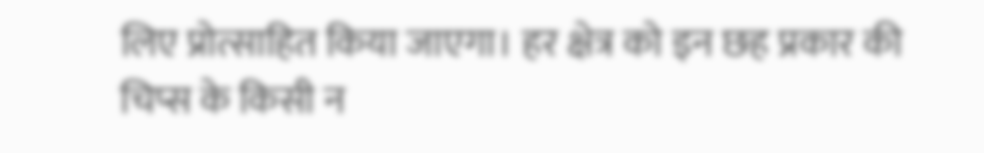लिए प्रोत्साहित किया जाएगा। हर क्षेत्र को इन छह प्रकार की चिप्स के किसी न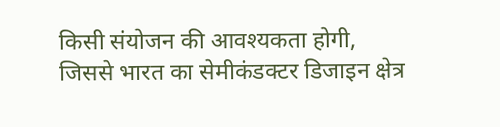किसी संयोजन की आवश्यकता होगी, जिससे भारत का सेमीकंडक्टर डिजाइन क्षेत्र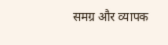समग्र और व्यापक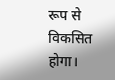रूप से विकसित होगा।